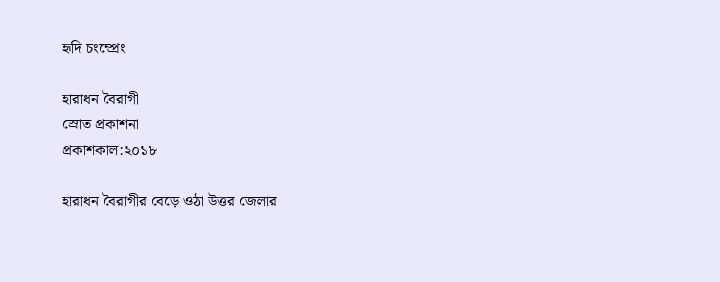হৃদি চংম্প্রেং

হারাধন বৈরাগী
স্রোত প্রকাশনা
প্রকাশকাল:২০১৮

হারাধন বৈরাগীর বেড়ে ওঠা উত্তর জেলার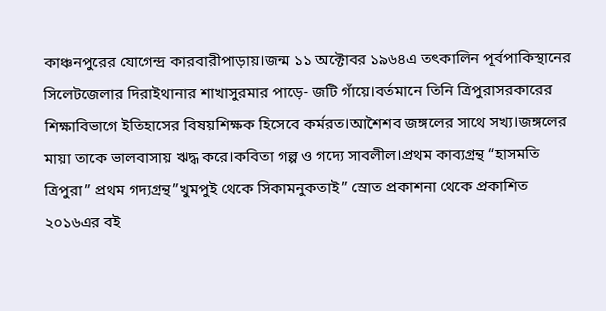কাঞ্চনপুরের যোগেন্দ্র কারবারীপাড়ায়।জন্ম ১১ অক্টোবর ১৯৬৪এ তৎকালিন পূর্বপাকিস্থানের সিলেটজেলার দিরাইথানার শাখাসুরমার পাড়ে- জটি গাঁয়ে।বর্তমানে তিনি ত্রিপুরাসরকারের শিক্ষাবিভাগে ইতিহাসের বিষয়শিক্ষক হিসেবে কর্মরত।আশৈশব জঙ্গলের সাথে সখ্য।জঙ্গলের মায়া তাকে ভালবাসায় ঋদ্ধ করে।কবিতা গল্প ও গদ্যে সাবলীল।প্রথম কাব্যগ্রন্থ “হাসমতি ত্রিপুরা” প্রথম গদ্যগ্রন্থ”খুমপুই থেকে সিকামনুকতাই” স্রোত প্রকাশনা থেকে প্রকাশিত ২০১৬এর বই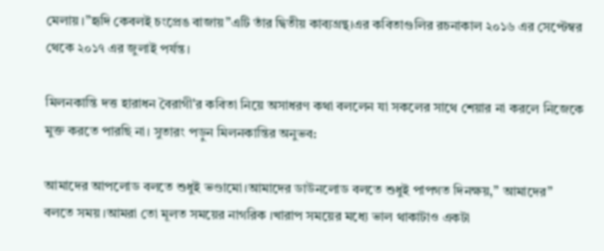মেলায়।”হৃদি কেবলই চংপ্রেঙ বাজায়”এটি তাঁর দ্বিতীয় কাব্যগ্রন্থ।এর কবিতাগুলির রচনাকাল ২০১৬ এর সেপ্টেম্বর থেকে ২০১৭ এর জুলাই পর্যন্ত।

মিলনকান্তি দত্ত হারাধন বৈরাগী'র কবিতা নিয়ে অসাধরণ কথা বললেন যা সকলের সাথে শেয়ার না করলে নিজেকে মুক্ত করতে পারছি না। সুতারং পড়ুন মিলনকান্তির অনুভব:

আমাদের আপলোড বলতে শুধুই ভণ্ডামো।আমাদের ডাউনলোড বলতে শুধুই পাপগত দিনক্ষয়,” আমাদের” বলতে সময় ।আমরা তো মূলত সময়ের নাগরিক ।খারাপ সময়ের মধ্যে ভাল থাকাটাও একটা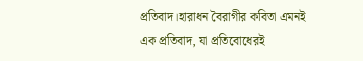প্রতিবাদ।হারাধন বৈরাগীর কবিতা এমনই এক প্রতিবাদ, যা প্রতিবোধেরই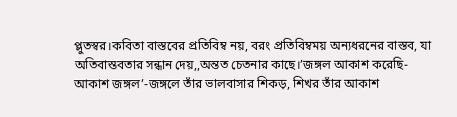প্লুতস্বর।কবিতা বাস্তবের প্রতিবিম্ব নয়, বরং প্রতিবিম্বময় অন্যধরনের বাস্তব, যা অতিবাস্তবতার সন্ধান দেয়,,অন্তত চেতনার কাছে।’জঙ্গল আকাশ করেছি-আকাশ জঙ্গল’-জঙ্গলে তাঁর ভালবাসার শিকড়, শিখর তাঁর আকাশ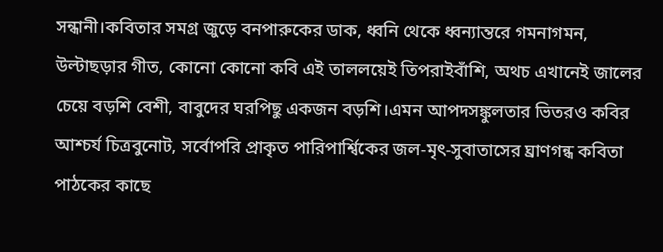সন্ধানী।কবিতার সমগ্র জুড়ে বনপারুকের ডাক, ধ্বনি থেকে ধ্বন্যান্তরে গমনাগমন, উল্টাছড়ার গীত, কোনো কোনো কবি এই তাললয়েই তিপরাইবাঁশি, অথচ এখানেই জালের চেয়ে বড়শি বেশী, বাবুদের ঘরপিছু একজন বড়শি।এমন আপদসঙ্কুলতার ভিতরও কবির আশ্চর্য চিত্রবুনোট, সর্বোপরি প্রাকৃত পারিপার্শ্বিকের জল-মৃৎ-সুবাতাসের ঘ্রাণগন্ধ কবিতা পাঠকের কাছে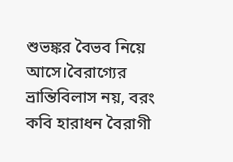শুভঙ্কর বৈভব নিয়ে আসে।বৈরাগ্যের ভ্রান্তিবিলাস নয়, বরং কবি হারাধন বৈরাগী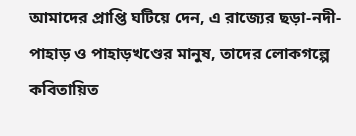আমাদের প্রাপ্তি ঘটিয়ে দেন, এ রাজ্যের ছড়া-নদী-পাহাড় ও পাহাড়খণ্ডের মানুষ, তাদের লোকগল্পে কবিতায়িত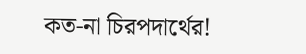কত-না চিরপদার্থের!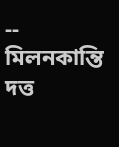-- মিলনকান্তি দত্ত